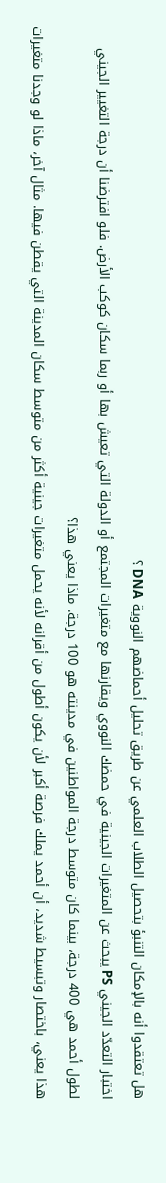هل تعتقدوا أنه بالإمكان التنبؤ بتحصيل الطلاب العلمي عن طريق تحليل أحماضهم النووية DNA ؟
اختبار التعدّد الجيني PS يبحث عن المتغيرات الجينية في حمضك النووي ويقارنها مع متغيرات المجتمع أو الدولة التي تعيش بها أو ربما سكان كوكب الأرض. فلو افترضنا أن درجة التغيير الجيني لطول أحمد هي 400 درجة، بينما كان متوسط درجة المواطنين في مدينته هو 100 درجة. ماذا يعني هذا؟
هذا يعني، باختصار وتبسيط شديد، أن أحمد يملك فرصة أكبر لأن يكون أطول من أقرانه لأنه يحمل متغيرات جينية أكثر من متوسط سكان المدينة التي يقطن فيها. مثال آخر، ماذا لو وجدنا متغيرات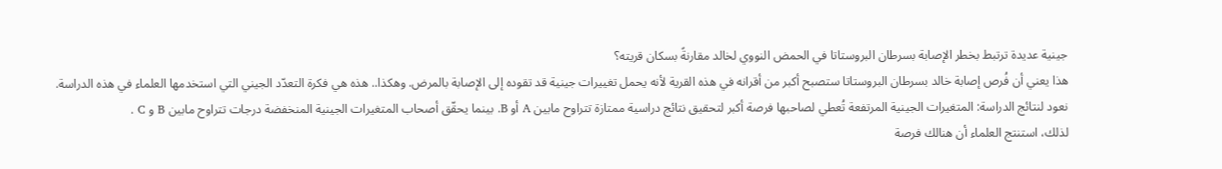جينية عديدة ترتبط بخطر الإصابة بسرطان البروستاتا في الحمض النووي لخالد مقارنةً بسكان قريته؟
هذا يعني أن فُرص إصابة خالد بسرطان البروستاتا ستصبح أكبر من أقرانه في هذه القرية لأنه يحمل تغييرات جينية قد تقوده إلى الإصابة بالمرض. وهكذا.. هذه هي فكرة التعدّد الجيني التي استخدمها العلماء في هذه الدراسة.
نعود لنتائج الدراسة: المتغيرات الجينية المرتفعة تُعطي لصاحبها فرصة أكبر لتحقيق نتائج دراسية ممتازة تتراوح مابين A أو B. بينما يحقّق أصحاب المتغيرات الجينية المنخفضة درجات تتراوح مابين B و C .
لذلك، استنتج العلماء أن هنالك فرصة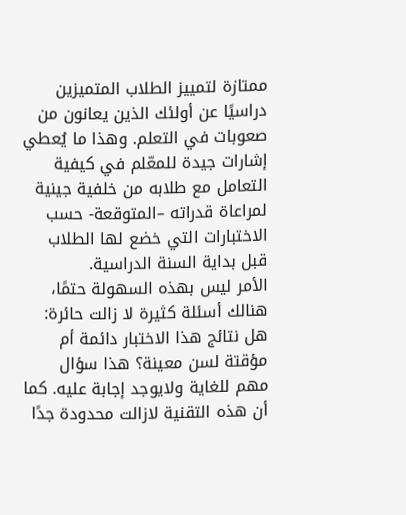ممتازة لتمييز الطلاب المتميزين دراسيًا عن أولئك الذين يعانون من صعوبات في التعلم. وهذا ما يُعطي إشارات جيدة للمعّلم في كيفية التعامل مع طلابه من خلفية جينية لمراعاة قدراته –المتوقعة- حسب الاختبارات التي خضع لها الطلاب قبل بداية السنة الدراسية.
الأمر ليس بهذه السهولة حتمًا، هنالك أسئلة كثيرة لا زالت حائرة: هل نتائج هذا الاختبار دائمة أم مؤقتة لسن معينة؟ هذا سؤال مهم للغاية ولايوجد إجابة عليه. كما أن هذه التقنية لازالت محدودة جدًا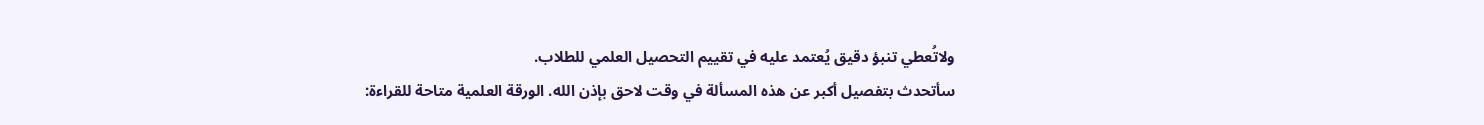ولاتُعطي تنبؤ دقيق يُعتمد عليه في تقييم التحصيل العلمي للطلاب.
سأتحدث بتفصيل أكبر عن هذه المسألة في وقت لاحق بإذن الله. الورقة العلمية متاحة للقراءة: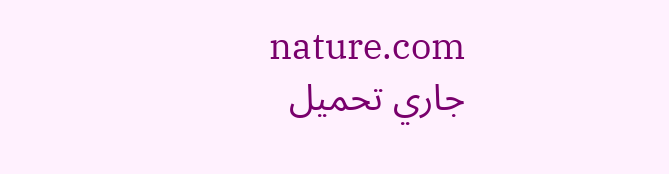nature.com
جاري تحميل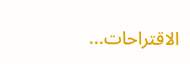الاقتراحات...